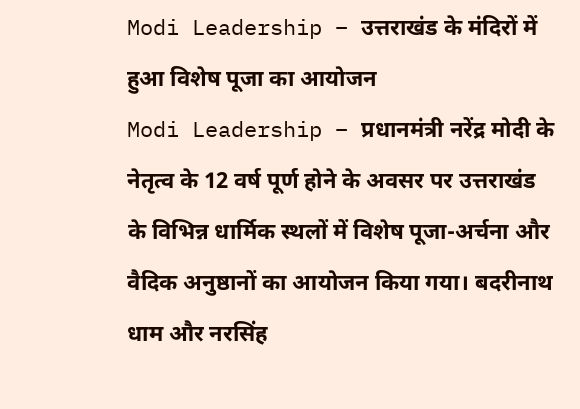Modi Leadership – उत्तराखंड के मंदिरों में हुआ विशेष पूजा का आयोजन
Modi Leadership – प्रधानमंत्री नरेंद्र मोदी के नेतृत्व के 12 वर्ष पूर्ण होने के अवसर पर उत्तराखंड के विभिन्न धार्मिक स्थलों में विशेष पूजा-अर्चना और वैदिक अनुष्ठानों का आयोजन किया गया। बदरीनाथ धाम और नरसिंह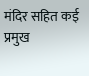मंदिर सहित कई प्रमुख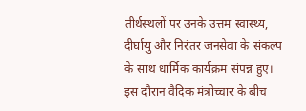तीर्थस्थलों पर उनके उत्तम स्वास्थ्य, दीर्घायु और निरंतर जनसेवा के संकल्प के साथ धार्मिक कार्यक्रम संपन्न हुए। इस दौरान वैदिक मंत्रोच्चार के बीच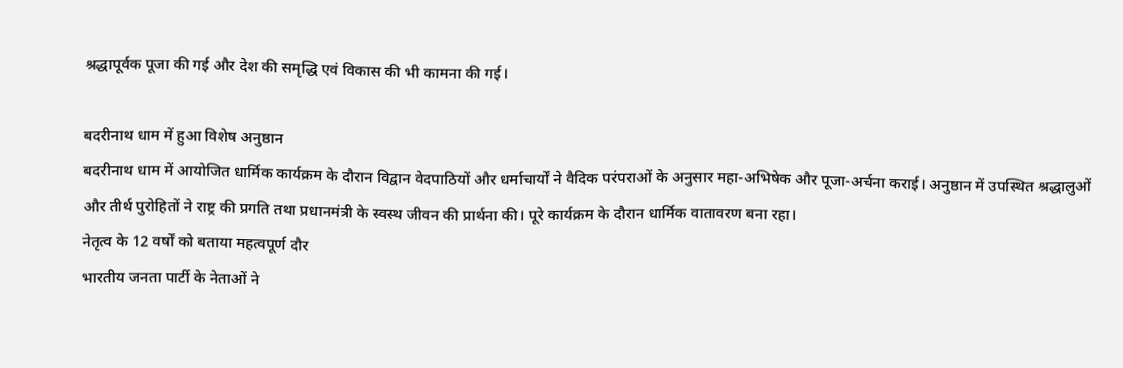श्रद्धापूर्वक पूजा की गई और देश की समृद्धि एवं विकास की भी कामना की गई।

बदरीनाथ धाम में हुआ विशेष अनुष्ठान
बदरीनाथ धाम में आयोजित धार्मिक कार्यक्रम के दौरान विद्वान वेदपाठियों और धर्माचार्यों ने वैदिक परंपराओं के अनुसार महा-अभिषेक और पूजा-अर्चना कराई। अनुष्ठान में उपस्थित श्रद्धालुओं और तीर्थ पुरोहितों ने राष्ट्र की प्रगति तथा प्रधानमंत्री के स्वस्थ जीवन की प्रार्थना की। पूरे कार्यक्रम के दौरान धार्मिक वातावरण बना रहा।
नेतृत्व के 12 वर्षों को बताया महत्वपूर्ण दौर
भारतीय जनता पार्टी के नेताओं ने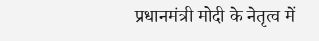प्रधानमंत्री मोदी के नेतृत्व में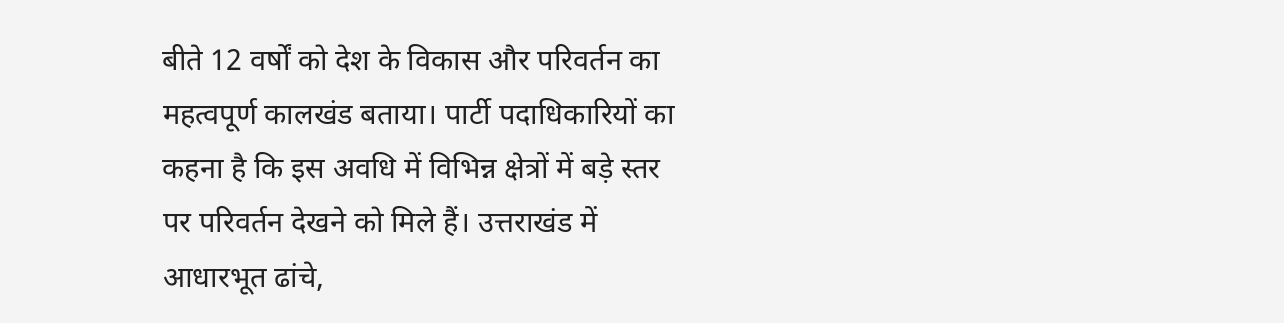बीते 12 वर्षों को देश के विकास और परिवर्तन का महत्वपूर्ण कालखंड बताया। पार्टी पदाधिकारियों का कहना है कि इस अवधि में विभिन्न क्षेत्रों में बड़े स्तर पर परिवर्तन देखने को मिले हैं। उत्तराखंड में आधारभूत ढांचे,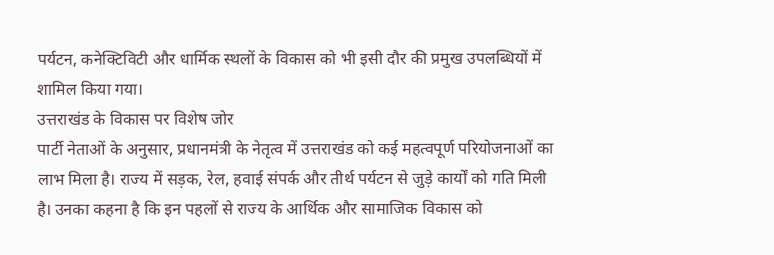पर्यटन, कनेक्टिविटी और धार्मिक स्थलों के विकास को भी इसी दौर की प्रमुख उपलब्धियों में शामिल किया गया।
उत्तराखंड के विकास पर विशेष जोर
पार्टी नेताओं के अनुसार, प्रधानमंत्री के नेतृत्व में उत्तराखंड को कई महत्वपूर्ण परियोजनाओं का लाभ मिला है। राज्य में सड़क, रेल, हवाई संपर्क और तीर्थ पर्यटन से जुड़े कार्यों को गति मिली है। उनका कहना है कि इन पहलों से राज्य के आर्थिक और सामाजिक विकास को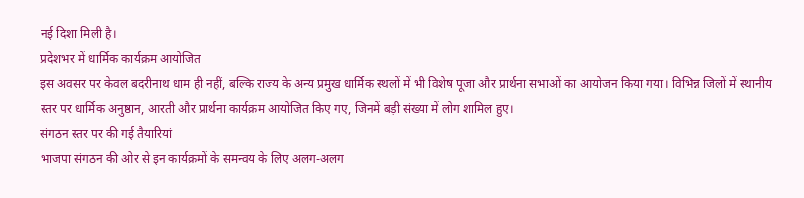नई दिशा मिली है।
प्रदेशभर में धार्मिक कार्यक्रम आयोजित
इस अवसर पर केवल बदरीनाथ धाम ही नहीं, बल्कि राज्य के अन्य प्रमुख धार्मिक स्थलों में भी विशेष पूजा और प्रार्थना सभाओं का आयोजन किया गया। विभिन्न जिलों में स्थानीय स्तर पर धार्मिक अनुष्ठान, आरती और प्रार्थना कार्यक्रम आयोजित किए गए, जिनमें बड़ी संख्या में लोग शामिल हुए।
संगठन स्तर पर की गई तैयारियां
भाजपा संगठन की ओर से इन कार्यक्रमों के समन्वय के लिए अलग-अलग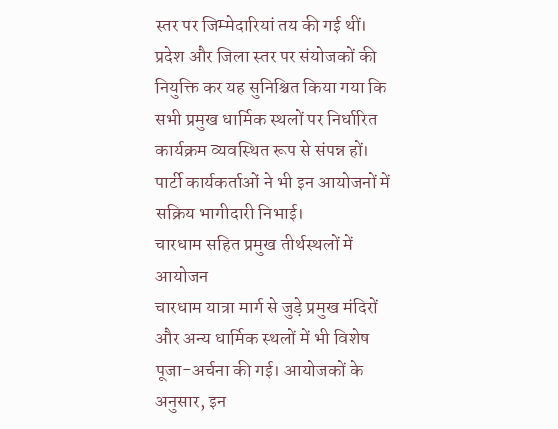स्तर पर जिम्मेदारियां तय की गई थीं। प्रदेश और जिला स्तर पर संयोजकों की नियुक्ति कर यह सुनिश्चित किया गया कि सभी प्रमुख धार्मिक स्थलों पर निर्धारित कार्यक्रम व्यवस्थित रूप से संपन्न हों। पार्टी कार्यकर्ताओं ने भी इन आयोजनों में सक्रिय भागीदारी निभाई।
चारधाम सहित प्रमुख तीर्थस्थलों में आयोजन
चारधाम यात्रा मार्ग से जुड़े प्रमुख मंदिरों और अन्य धार्मिक स्थलों में भी विशेष पूजा-अर्चना की गई। आयोजकों के अनुसार, इन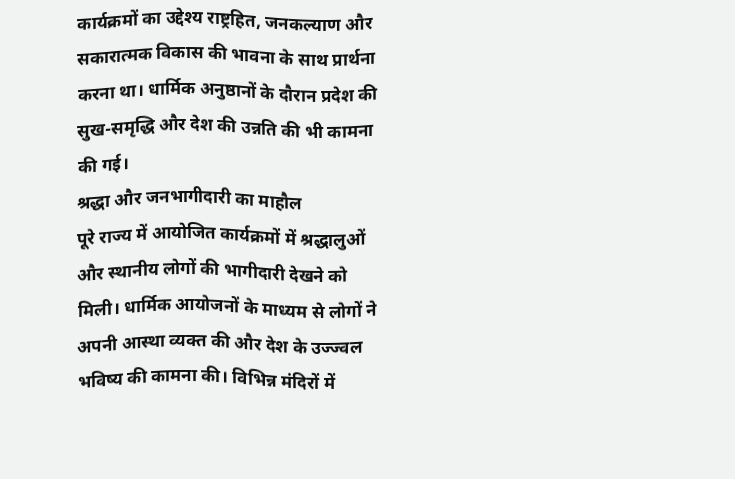कार्यक्रमों का उद्देश्य राष्ट्रहित, जनकल्याण और सकारात्मक विकास की भावना के साथ प्रार्थना करना था। धार्मिक अनुष्ठानों के दौरान प्रदेश की सुख-समृद्धि और देश की उन्नति की भी कामना की गई।
श्रद्धा और जनभागीदारी का माहौल
पूरे राज्य में आयोजित कार्यक्रमों में श्रद्धालुओं और स्थानीय लोगों की भागीदारी देखने को मिली। धार्मिक आयोजनों के माध्यम से लोगों ने अपनी आस्था व्यक्त की और देश के उज्ज्वल भविष्य की कामना की। विभिन्न मंदिरों में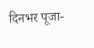दिनभर पूजा-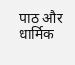पाठ और धार्मिक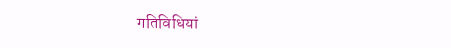गतिविधियां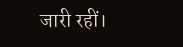जारी रहीं।